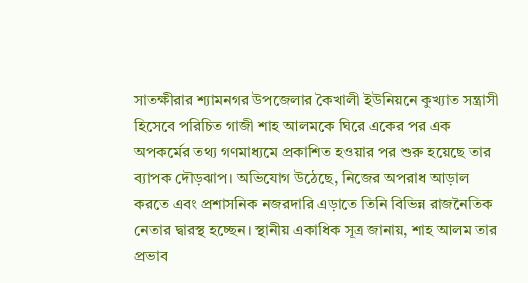সাতক্ষীরার শ্যামনগর উপজেলার কৈখালী ইউনিয়নে কুখ্যাত সন্ত্রাসী হিসেবে পরিচিত গাজী শাহ আলমকে ঘিরে একের পর এক অপকর্মের তথ্য গণমাধ্যমে প্রকাশিত হওয়ার পর শুরু হয়েছে তার ব্যাপক দৌড়ঝাপ। অভিযোগ উঠেছে, নিজের অপরাধ আড়াল করতে এবং প্রশাসনিক নজরদারি এড়াতে তিনি বিভিন্ন রাজনৈতিক নেতার দ্বারস্থ হচ্ছেন। স্থানীয় একাধিক সূত্র জানায়, শাহ আলম তার প্রভাব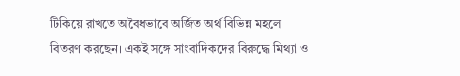টিকিয়ে রাখতে অবৈধভাবে অর্জিত অর্থ বিভিন্ন মহলে বিতরণ করছেন। একই সঙ্গে সাংবাদিকদের বিরুদ্ধে মিথ্যা ও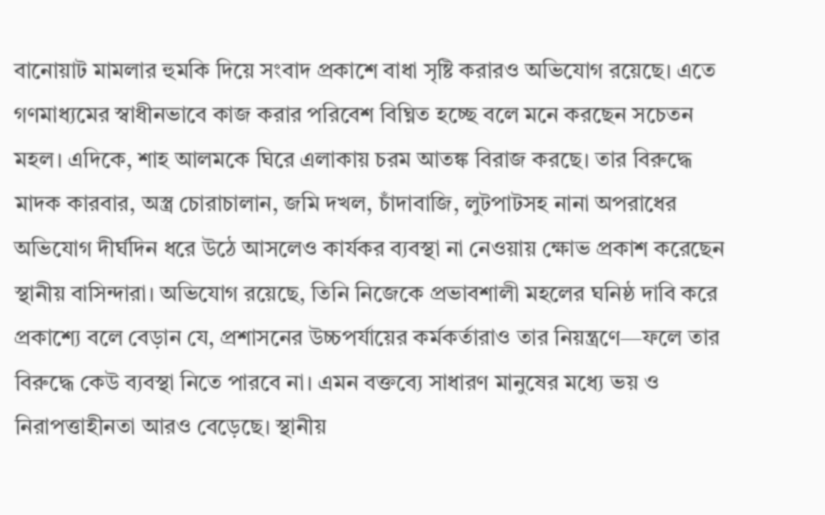বানোয়াট মামলার হুমকি দিয়ে সংবাদ প্রকাশে বাধা সৃষ্টি করারও অভিযোগ রয়েছে। এতে গণমাধ্যমের স্বাধীনভাবে কাজ করার পরিবেশ বিঘ্নিত হচ্ছে বলে মনে করছেন সচেতন মহল। এদিকে, শাহ আলমকে ঘিরে এলাকায় চরম আতঙ্ক বিরাজ করছে। তার বিরুদ্ধে মাদক কারবার, অস্ত্র চোরাচালান, জমি দখল, চাঁদাবাজি, লুটপাটসহ নানা অপরাধের অভিযোগ দীর্ঘদিন ধরে উঠে আসলেও কার্যকর ব্যবস্থা না নেওয়ায় ক্ষোভ প্রকাশ করেছেন স্থানীয় বাসিন্দারা। অভিযোগ রয়েছে, তিনি নিজেকে প্রভাবশালী মহলের ঘনিষ্ঠ দাবি করে প্রকাশ্যে বলে বেড়ান যে, প্রশাসনের উচ্চপর্যায়ের কর্মকর্তারাও তার নিয়ন্ত্রণে—ফলে তার বিরুদ্ধে কেউ ব্যবস্থা নিতে পারবে না। এমন বক্তব্যে সাধারণ মানুষের মধ্যে ভয় ও নিরাপত্তাহীনতা আরও বেড়েছে। স্থানীয়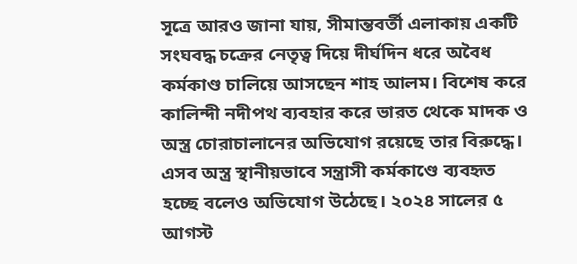সূত্রে আরও জানা যায়, সীমান্তবর্তী এলাকায় একটি সংঘবদ্ধ চক্রের নেতৃত্ব দিয়ে দীর্ঘদিন ধরে অবৈধ কর্মকাণ্ড চালিয়ে আসছেন শাহ আলম। বিশেষ করে কালিন্দী নদীপথ ব্যবহার করে ভারত থেকে মাদক ও অস্ত্র চোরাচালানের অভিযোগ রয়েছে তার বিরুদ্ধে। এসব অস্ত্র স্থানীয়ভাবে সন্ত্রাসী কর্মকাণ্ডে ব্যবহৃত হচ্ছে বলেও অভিযোগ উঠেছে। ২০২৪ সালের ৫ আগস্ট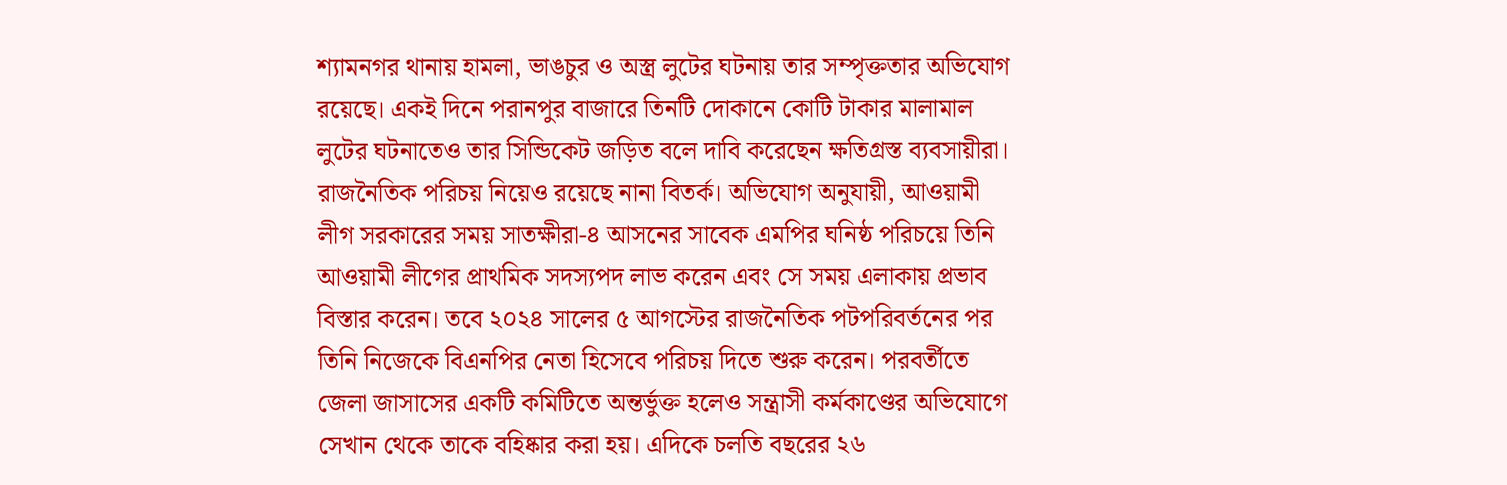শ্যামনগর থানায় হামলা, ভাঙচুর ও অস্ত্র লুটের ঘটনায় তার সম্পৃক্ততার অভিযোগ রয়েছে। একই দিনে পরানপুর বাজারে তিনটি দোকানে কোটি টাকার মালামাল লুটের ঘটনাতেও তার সিন্ডিকেট জড়িত বলে দাবি করেছেন ক্ষতিগ্রস্ত ব্যবসায়ীরা।
রাজনৈতিক পরিচয় নিয়েও রয়েছে নানা বিতর্ক। অভিযোগ অনুযায়ী, আওয়ামী লীগ সরকারের সময় সাতক্ষীরা-৪ আসনের সাবেক এমপির ঘনিষ্ঠ পরিচয়ে তিনি আওয়ামী লীগের প্রাথমিক সদস্যপদ লাভ করেন এবং সে সময় এলাকায় প্রভাব বিস্তার করেন। তবে ২০২৪ সালের ৫ আগস্টের রাজনৈতিক পটপরিবর্তনের পর তিনি নিজেকে বিএনপির নেতা হিসেবে পরিচয় দিতে শুরু করেন। পরবর্তীতে জেলা জাসাসের একটি কমিটিতে অন্তর্ভুক্ত হলেও সন্ত্রাসী কর্মকাণ্ডের অভিযোগে সেখান থেকে তাকে বহিষ্কার করা হয়। এদিকে চলতি বছরের ২৬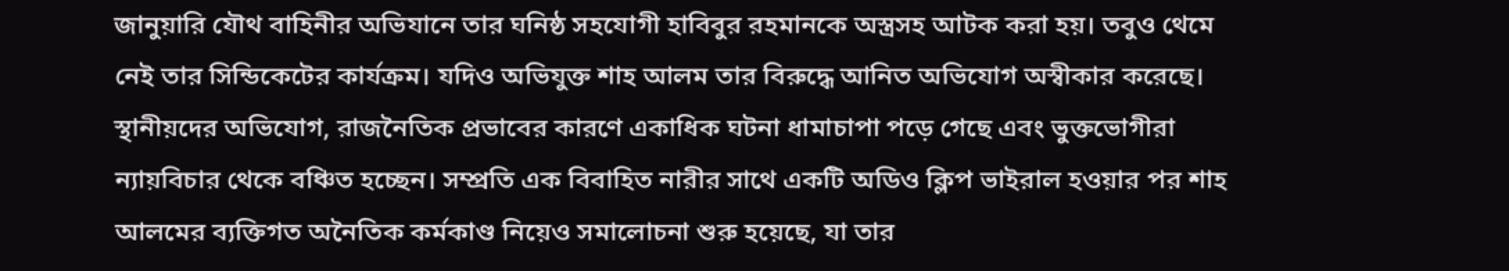জানুয়ারি যৌথ বাহিনীর অভিযানে তার ঘনিষ্ঠ সহযোগী হাবিবুর রহমানকে অস্ত্রসহ আটক করা হয়। তবুও থেমে নেই তার সিন্ডিকেটের কার্যক্রম। যদিও অভিযুক্ত শাহ আলম তার বিরুদ্ধে আনিত অভিযোগ অস্বীকার করেছে। স্থানীয়দের অভিযোগ, রাজনৈতিক প্রভাবের কারণে একাধিক ঘটনা ধামাচাপা পড়ে গেছে এবং ভুক্তভোগীরা ন্যায়বিচার থেকে বঞ্চিত হচ্ছেন। সম্প্রতি এক বিবাহিত নারীর সাথে একটি অডিও ক্লিপ ভাইরাল হওয়ার পর শাহ আলমের ব্যক্তিগত অনৈতিক কর্মকাণ্ড নিয়েও সমালোচনা শুরু হয়েছে, যা তার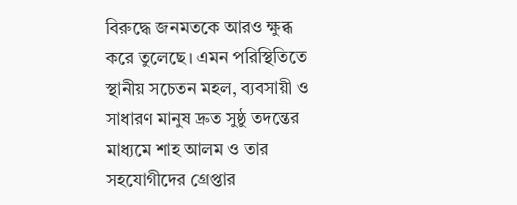বিরুদ্ধে জনমতকে আরও ক্ষুব্ধ করে তুলেছে। এমন পরিস্থিতিতে স্থানীয় সচেতন মহল, ব্যবসায়ী ও সাধারণ মানুষ দ্রুত সুষ্ঠু তদন্তের মাধ্যমে শাহ আলম ও তার সহযোগীদের গ্রেপ্তার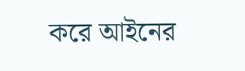করে আইনের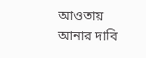আওতায় আনার দাবি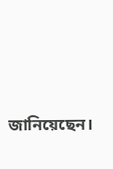জানিয়েছেন।